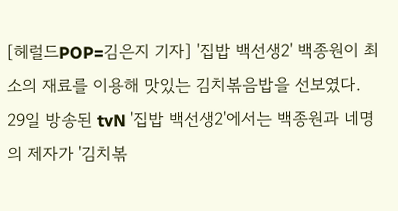[헤럴드POP=김은지 기자] '집밥 백선생2' 백종원이 최소의 재료를 이용해 맛있는 김치볶음밥을 선보였다.
29일 방송된 tvN '집밥 백선생2'에서는 백종원과 네명의 제자가 '김치볶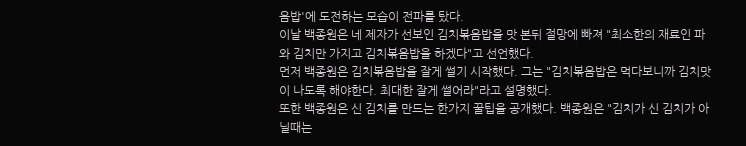음밥'에 도전하는 모습이 전파를 탔다.
이날 백종원은 네 제자가 선보인 김치볶음밥을 맛 본뒤 절망에 빠져 "최소한의 재료인 파와 김치만 가지고 김치볶음밥을 하겠다"고 선언했다.
먼저 백종원은 김치볶음밥을 잘게 썰기 시작했다. 그는 "김치볶음밥은 먹다보니까 김치맛이 나도록 해야한다. 최대한 잘게 썰어라"라고 설명했다.
또한 백종원은 신 김치를 만드는 한가지 꿀팁을 공개했다. 백종원은 "김치가 신 김치가 아닐때는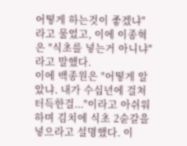어떻게 하는것이 좋겠냐"라고 물었고, 이에 이종혁은 "식초를 넣는거 아니냐"라고 말했다.
이에 백종원은 "어떻게 알았냐. 내가 수십년에 걸쳐 터득한걸..."이라고 아쉬워하며 김치에 식초 2숟갈을 넣으라고 설명했다. 이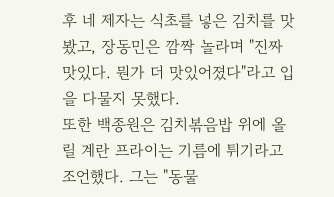후 네 제자는 식초를 넣은 김치를 맛봤고, 장동민은 깜짝 놀라며 "진짜 맛있다. 뭔가 더 맛있어졌다"라고 입을 다물지 못했다.
또한 백종원은 김치볶음밥 위에 올릴 계란 프라이는 기름에 튀기라고 조언했다. 그는 "동물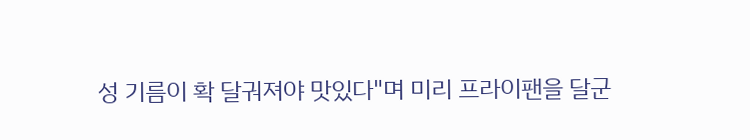성 기름이 확 달궈져야 맛있다"며 미리 프라이팬을 달군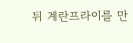뒤 계란프라이를 만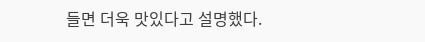들면 더욱 맛있다고 설명했다.